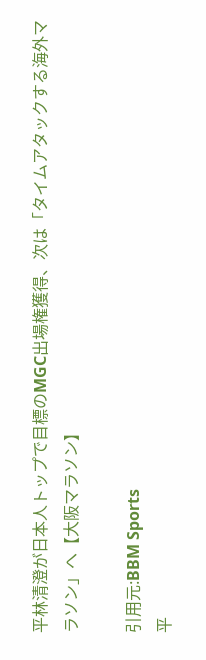平林清澄が日本人トップで目標のMGC出場権獲得、次は「タイムアタックする海外マラソン」へ【大阪マラソン】

引用元:BBM Sports
平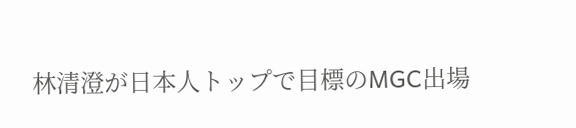林清澄が日本人トップで目標のMGC出場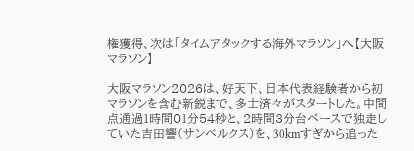権獲得、次は「タイムアタックする海外マラソン」へ【大阪マラソン】

大阪マラソン2026は、好天下、日本代表経験者から初マラソンを含む新鋭まで、多士済々がスタートした。中間点通過1時間01分54秒と、2時間3分台ペースで独走していた吉田響(サンベルクス)を、30kmすぎから追った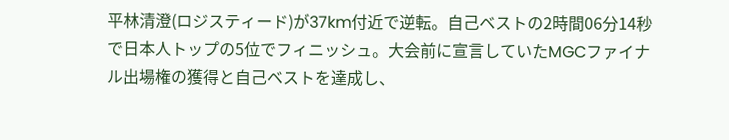平林清澄(ロジスティード)が37km付近で逆転。自己ベストの2時間06分14秒で日本人トップの5位でフィニッシュ。大会前に宣言していたMGCファイナル出場権の獲得と自己ベストを達成し、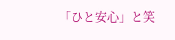「ひと安心」と笑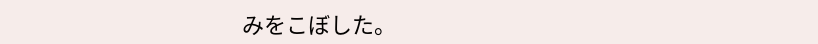みをこぼした。